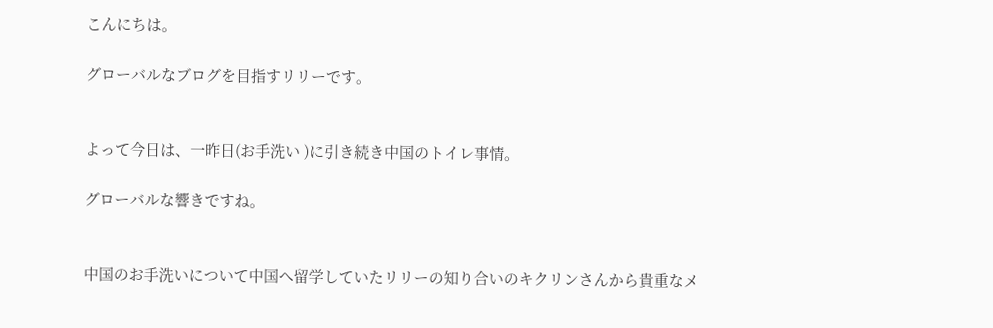こんにちは。

グローバルなブログを目指すリリーです。


よって今日は、一昨日(お手洗い )に引き続き中国のトイレ事情。

グローバルな響きですね。


中国のお手洗いについて中国へ留学していたリリーの知り合いのキクリンさんから貴重なメ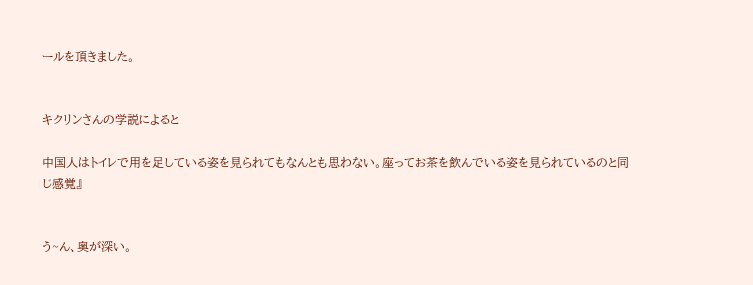ールを頂きました。


キクリンさんの学説によると

中国人はトイレで用を足している姿を見られてもなんとも思わない。座ってお茶を飲んでいる姿を見られているのと同じ感覚』


う~ん、奥が深い。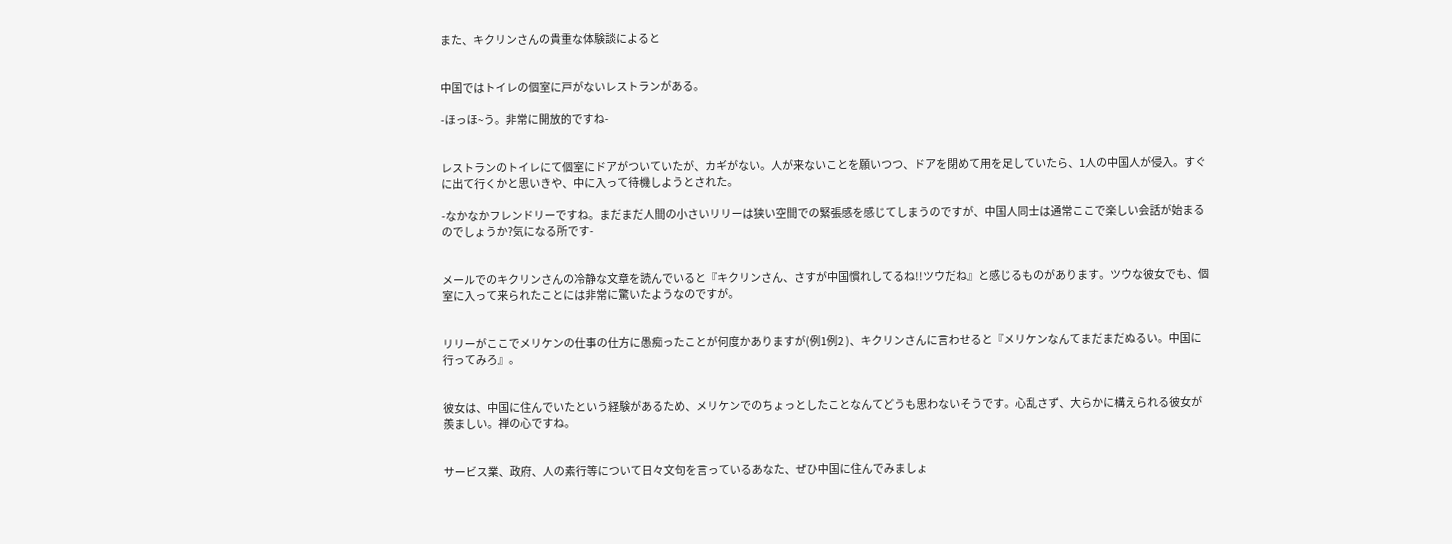また、キクリンさんの貴重な体験談によると


中国ではトイレの個室に戸がないレストランがある。

-ほっほ~う。非常に開放的ですね-


レストランのトイレにて個室にドアがついていたが、カギがない。人が来ないことを願いつつ、ドアを閉めて用を足していたら、1人の中国人が侵入。すぐに出て行くかと思いきや、中に入って待機しようとされた。

-なかなかフレンドリーですね。まだまだ人間の小さいリリーは狭い空間での緊張感を感じてしまうのですが、中国人同士は通常ここで楽しい会話が始まるのでしょうか?気になる所です-


メールでのキクリンさんの冷静な文章を読んでいると『キクリンさん、さすが中国慣れしてるね!!ツウだね』と感じるものがあります。ツウな彼女でも、個室に入って来られたことには非常に驚いたようなのですが。


リリーがここでメリケンの仕事の仕方に愚痴ったことが何度かありますが(例1例2 )、キクリンさんに言わせると『メリケンなんてまだまだぬるい。中国に行ってみろ』。


彼女は、中国に住んでいたという経験があるため、メリケンでのちょっとしたことなんてどうも思わないそうです。心乱さず、大らかに構えられる彼女が羨ましい。禅の心ですね。


サービス業、政府、人の素行等について日々文句を言っているあなた、ぜひ中国に住んでみましょ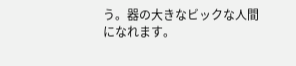う。器の大きなビックな人間になれます。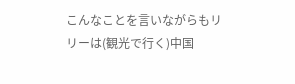こんなことを言いながらもリリーは(観光で行く)中国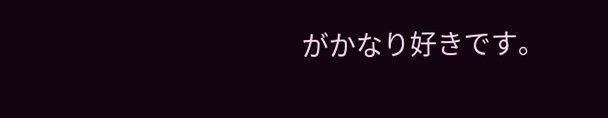がかなり好きです。